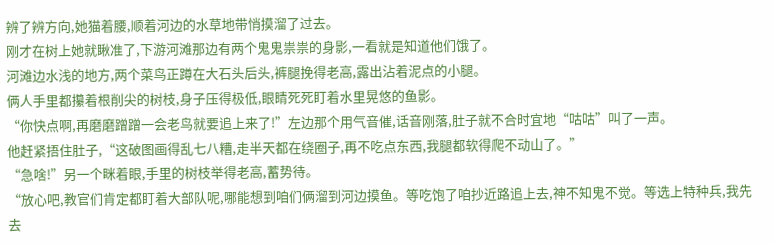辨了辨方向,她猫着腰,顺着河边的水草地带悄摸溜了过去。
刚才在树上她就瞅准了,下游河滩那边有两个鬼鬼祟祟的身影,一看就是知道他们饿了。
河滩边水浅的地方,两个菜鸟正蹲在大石头后头,裤腿挽得老高,露出沾着泥点的小腿。
俩人手里都攥着根削尖的树枝,身子压得极低,眼睛死死盯着水里晃悠的鱼影。
“你快点啊,再磨磨蹭蹭一会老鸟就要追上来了!”左边那个用气音催,话音刚落,肚子就不合时宜地“咕咕”叫了一声。
他赶紧捂住肚子,“这破图画得乱七八糟,走半天都在绕圈子,再不吃点东西,我腿都软得爬不动山了。”
“急啥!”另一个眯着眼,手里的树枝举得老高,蓄势待。
“放心吧,教官们肯定都盯着大部队呢,哪能想到咱们俩溜到河边摸鱼。等吃饱了咱抄近路追上去,神不知鬼不觉。等选上特种兵,我先去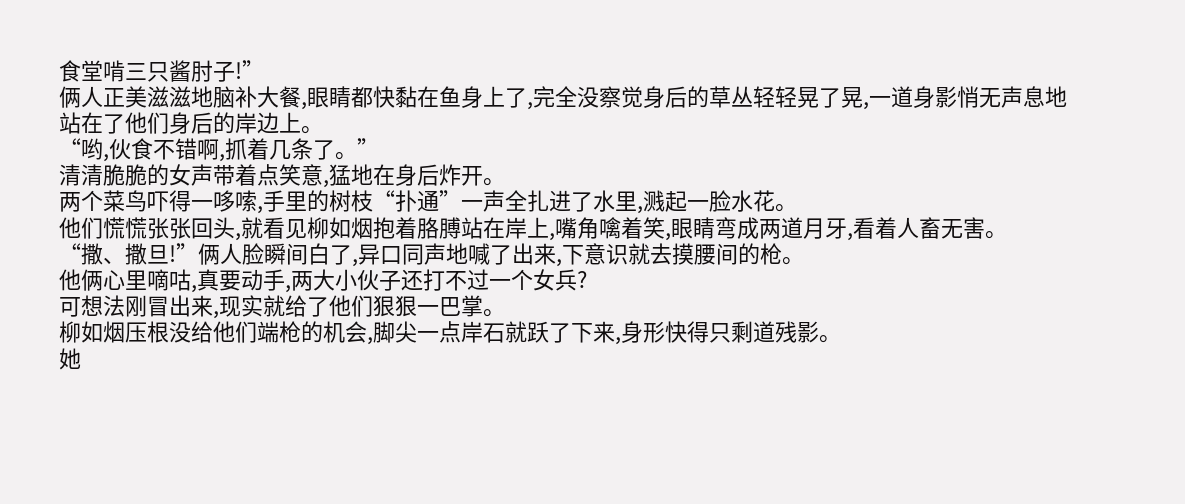食堂啃三只酱肘子!”
俩人正美滋滋地脑补大餐,眼睛都快黏在鱼身上了,完全没察觉身后的草丛轻轻晃了晃,一道身影悄无声息地站在了他们身后的岸边上。
“哟,伙食不错啊,抓着几条了。”
清清脆脆的女声带着点笑意,猛地在身后炸开。
两个菜鸟吓得一哆嗦,手里的树枝“扑通”一声全扎进了水里,溅起一脸水花。
他们慌慌张张回头,就看见柳如烟抱着胳膊站在岸上,嘴角噙着笑,眼睛弯成两道月牙,看着人畜无害。
“撒、撒旦!”俩人脸瞬间白了,异口同声地喊了出来,下意识就去摸腰间的枪。
他俩心里嘀咕,真要动手,两大小伙子还打不过一个女兵?
可想法刚冒出来,现实就给了他们狠狠一巴掌。
柳如烟压根没给他们端枪的机会,脚尖一点岸石就跃了下来,身形快得只剩道残影。
她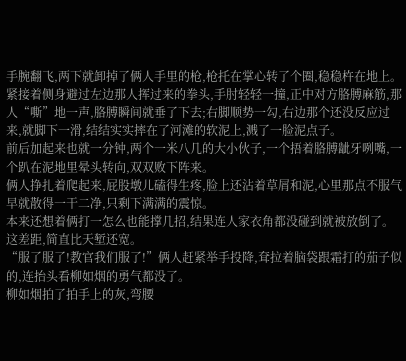手腕翻飞,两下就卸掉了俩人手里的枪,枪托在掌心转了个圈,稳稳杵在地上。
紧接着侧身避过左边那人挥过来的拳头,手肘轻轻一撞,正中对方胳膊麻筋,那人“嘶”地一声,胳膊瞬间就垂了下去;右脚顺势一勾,右边那个还没反应过来,就脚下一滑,结结实实摔在了河滩的软泥上,溅了一脸泥点子。
前后加起来也就一分钟,两个一米八几的大小伙子,一个捂着胳膊龇牙咧嘴,一个趴在泥地里晕头转向,双双败下阵来。
俩人挣扎着爬起来,屁股墩儿磕得生疼,脸上还沾着草屑和泥,心里那点不服气早就散得一干二净,只剩下满满的震惊。
本来还想着俩打一怎么也能撑几招,结果连人家衣角都没碰到就被放倒了。
这差距,简直比天堑还宽。
“服了服了!教官我们服了!”俩人赶紧举手投降,耷拉着脑袋跟霜打的茄子似的,连抬头看柳如烟的勇气都没了。
柳如烟拍了拍手上的灰,弯腰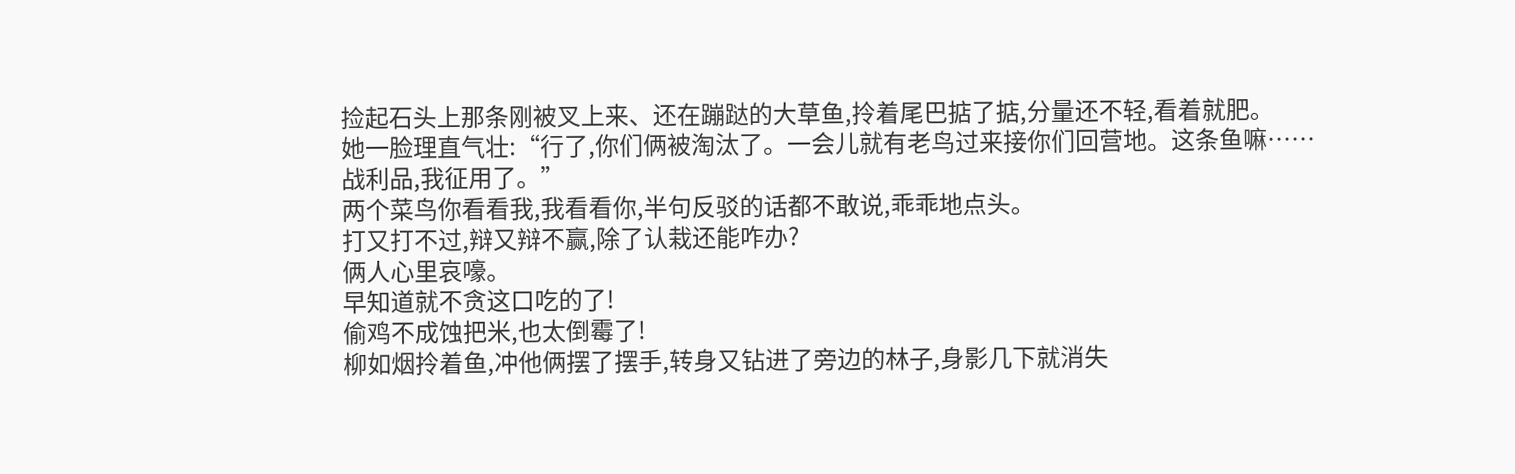捡起石头上那条刚被叉上来、还在蹦跶的大草鱼,拎着尾巴掂了掂,分量还不轻,看着就肥。
她一脸理直气壮:“行了,你们俩被淘汰了。一会儿就有老鸟过来接你们回营地。这条鱼嘛……战利品,我征用了。”
两个菜鸟你看看我,我看看你,半句反驳的话都不敢说,乖乖地点头。
打又打不过,辩又辩不赢,除了认栽还能咋办?
俩人心里哀嚎。
早知道就不贪这口吃的了!
偷鸡不成蚀把米,也太倒霉了!
柳如烟拎着鱼,冲他俩摆了摆手,转身又钻进了旁边的林子,身影几下就消失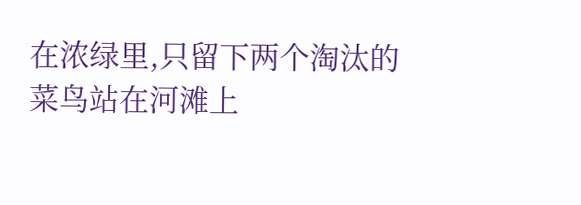在浓绿里,只留下两个淘汰的菜鸟站在河滩上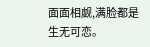面面相觑,满脸都是生无可恋。